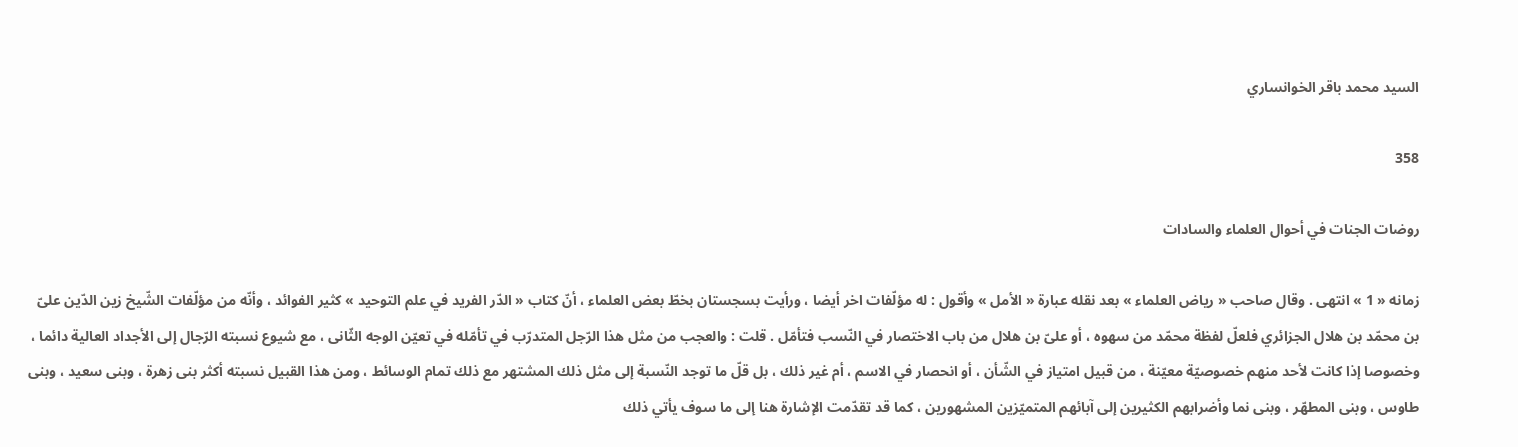السيد محمد باقر الخوانساري

358

روضات الجنات في أحوال العلماء والسادات

زمانه « 1 » انتهى . وقال صاحب « رياض العلماء » بعد نقله عبارة « الأمل » وأقول : له مؤلّفات اخر أيضا ، ورأيت بسجستان بخطّ بعض العلماء ، أنّ كتاب « الدّر الفريد في علم التوحيد » كثير الفوائد ، وأنّه من مؤلّفات الشّيخ زين الدّين علىّ بن محمّد بن هلال الجزائري فلعلّ لفظة محمّد من سهوه ، أو علىّ بن هلال من باب الاختصار في النّسب فتأمّل . قلت : والعجب من مثل هذا الرّجل المتدرّب في تأمّله في تعيّن الوجه الثّانى ، مع شيوع نسبته الرّجال إلى الأجداد العالية دائما ، وخصوصا إذا كانت لأحد منهم خصوصيّة معيّنة ، من قبيل امتياز في الشّأن ، أو انحصار في الاسم ، أم غير ذلك ، بل قلّ ما توجد النّسبة إلى مثل ذلك المشتهر مع ذلك تمام الوسائط ، ومن هذا القبيل نسبته أكثر بنى زهرة ، وبنى سعيد ، وبنى طاوس ، وبنى المطهّر ، وبنى نما وأضرابهم الكثيرين إلى آبائهم المتميّزين المشهورين ، كما قد تقدّمت الإشارة هنا إلى ما سوف يأتي ذلك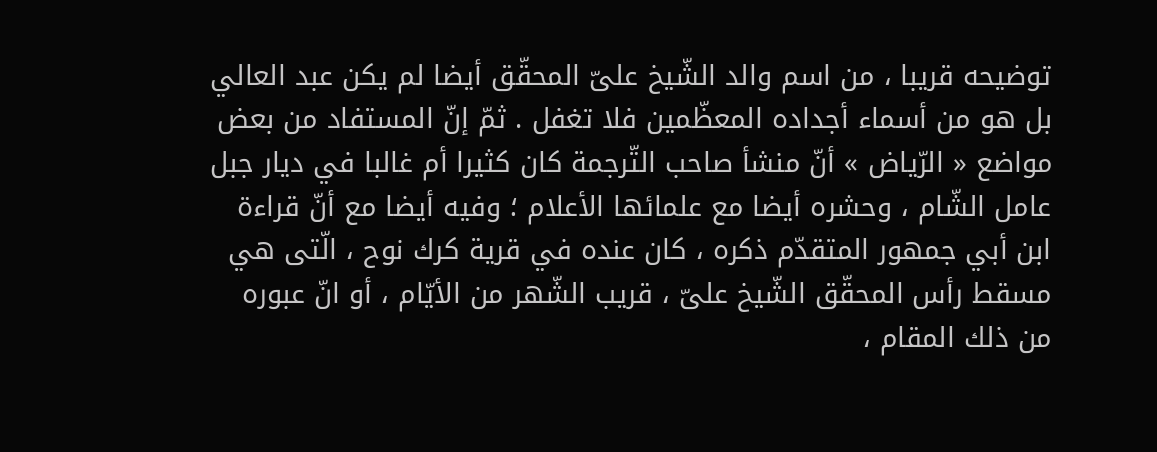توضيحه قريبا ، من اسم والد الشّيخ علىّ المحقّق أيضا لم يكن عبد العالي بل هو من أسماء أجداده المعظّمين فلا تغفل . ثمّ إنّ المستفاد من بعض مواضع « الرّياض » أنّ منشأ صاحب التّرجمة كان كثيرا أم غالبا في ديار جبل عامل الشّام ، وحشره أيضا مع علمائها الأعلام ؛ وفيه أيضا مع أنّ قراءة ابن أبي جمهور المتقدّم ذكره ، كان عنده في قرية كرك نوح ، الّتى هي مسقط رأس المحقّق الشّيخ علىّ ، قريب الشّهر من الأيّام ، أو انّ عبوره من ذلك المقام ،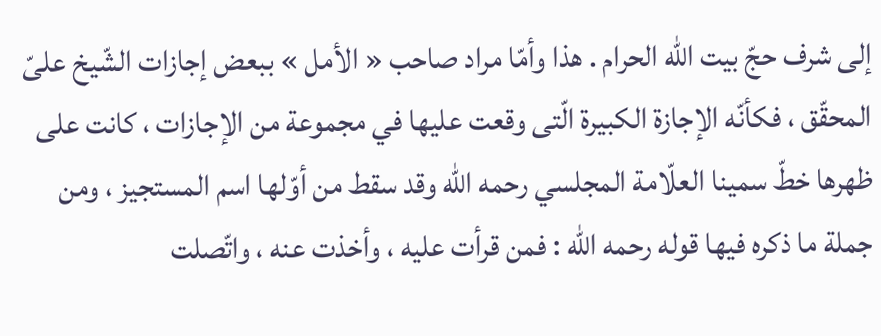إلى شرف حجّ بيت اللّه الحرام . هذا وأمّا مراد صاحب « الأمل » ببعض إجازات الشّيخ علىّ المحقّق ، فكأنّه الإجازة الكبيرة الّتى وقعت عليها في مجموعة من الإجازات ، كانت على ظهرها خطّ سمينا العلّامة المجلسي رحمه اللّه وقد سقط من أوّلها اسم المستجيز ، ومن جملة ما ذكره فيها قوله رحمه اللّه : فمن قرأت عليه ، وأخذت عنه ، واتّصلت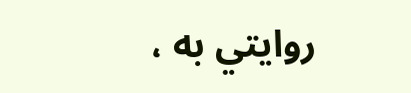روايتي به ،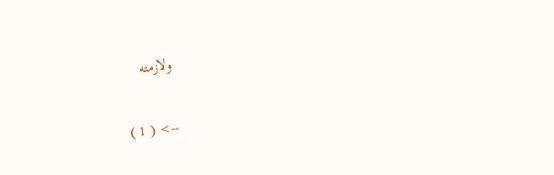ولازمته

--> ( 1 )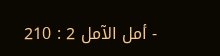- أمل الآمل 2 : 210